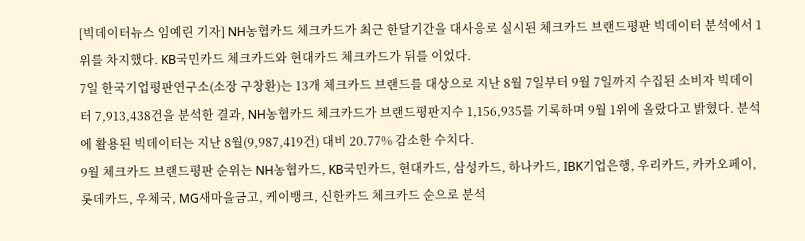[빅데이터뉴스 임예린 기자] NH농협카드 체크카드가 최근 한달기간을 대사응로 실시된 체크카드 브랜드평판 빅데이터 분석에서 1위를 차지했다. KB국민카드 체크카드와 현대카드 체크카드가 뒤를 이었다.
7일 한국기업평판연구소(소장 구창환)는 13개 체크카드 브랜드를 대상으로 지난 8월 7일부터 9월 7일까지 수집된 소비자 빅데이터 7,913,438건을 분석한 결과, NH농협카드 체크카드가 브랜드평판지수 1,156,935를 기록하며 9월 1위에 올랐다고 밝혔다. 분석에 활용된 빅데이터는 지난 8월(9,987,419건) 대비 20.77% 감소한 수치다.
9월 체크카드 브랜드평판 순위는 NH농협카드, KB국민카드, 현대카드, 삼성카드, 하나카드, IBK기업은행, 우리카드, 카카오페이, 롯데카드, 우체국, MG새마을금고, 케이뱅크, 신한카드 체크카드 순으로 분석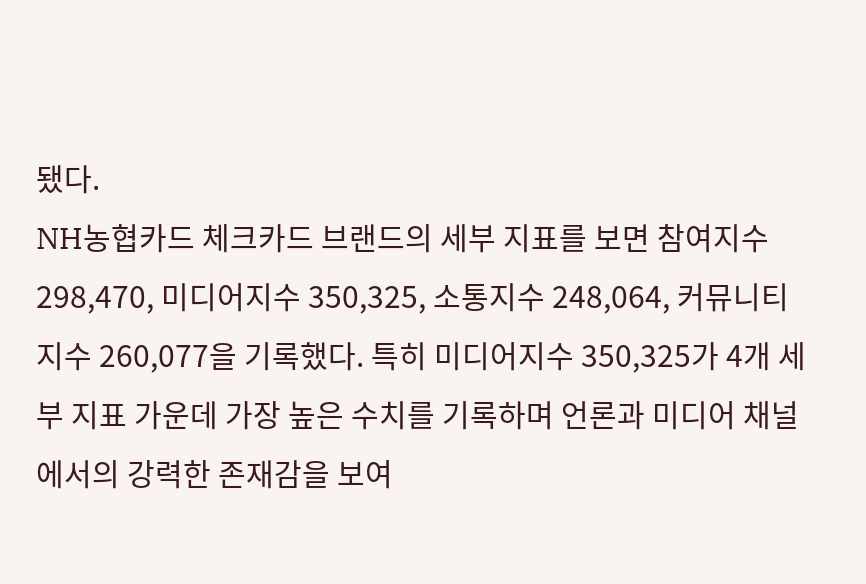됐다.
NH농협카드 체크카드 브랜드의 세부 지표를 보면 참여지수 298,470, 미디어지수 350,325, 소통지수 248,064, 커뮤니티지수 260,077을 기록했다. 특히 미디어지수 350,325가 4개 세부 지표 가운데 가장 높은 수치를 기록하며 언론과 미디어 채널에서의 강력한 존재감을 보여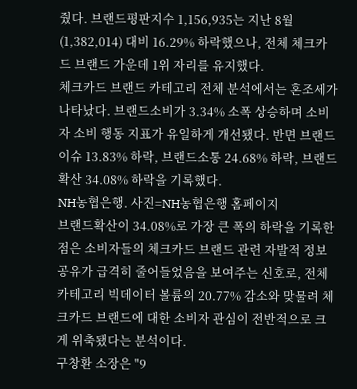줬다. 브랜드평판지수 1,156,935는 지난 8월(1,382,014) 대비 16.29% 하락했으나, 전체 체크카드 브랜드 가운데 1위 자리를 유지했다.
체크카드 브랜드 카테고리 전체 분석에서는 혼조세가 나타났다. 브랜드소비가 3.34% 소폭 상승하며 소비자 소비 행동 지표가 유일하게 개선됐다. 반면 브랜드이슈 13.83% 하락, 브랜드소통 24.68% 하락, 브랜드확산 34.08% 하락을 기록했다.
NH농협은행. 사진=NH농협은행 홈페이지
브랜드확산이 34.08%로 가장 큰 폭의 하락을 기록한 점은 소비자들의 체크카드 브랜드 관련 자발적 정보 공유가 급격히 줄어들었음을 보여주는 신호로, 전체 카테고리 빅데이터 볼륨의 20.77% 감소와 맞물려 체크카드 브랜드에 대한 소비자 관심이 전반적으로 크게 위축됐다는 분석이다.
구창환 소장은 "9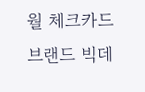월 체크카드 브랜드 빅데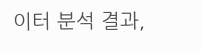이터 분석 결과,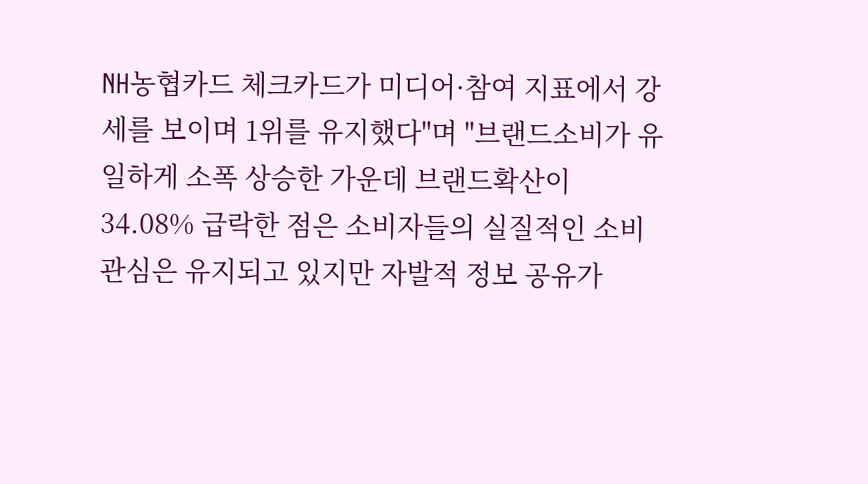NH농협카드 체크카드가 미디어·참여 지표에서 강세를 보이며 1위를 유지했다"며 "브랜드소비가 유일하게 소폭 상승한 가운데 브랜드확산이 34.08% 급락한 점은 소비자들의 실질적인 소비 관심은 유지되고 있지만 자발적 정보 공유가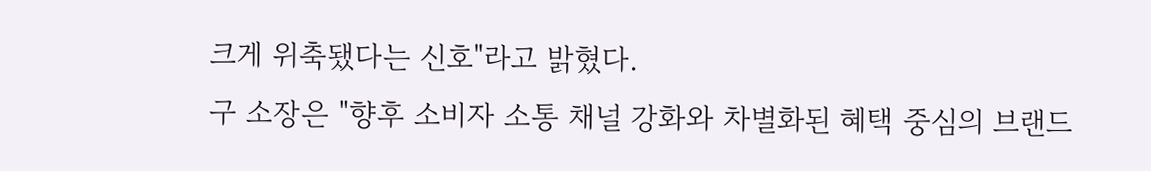크게 위축됐다는 신호"라고 밝혔다.
구 소장은 "향후 소비자 소통 채널 강화와 차별화된 혜택 중심의 브랜드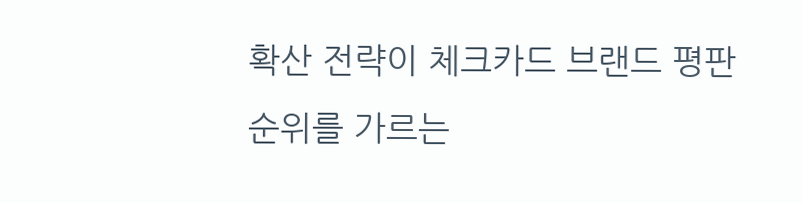확산 전략이 체크카드 브랜드 평판 순위를 가르는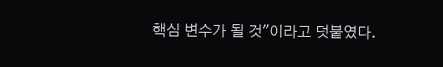핵심 변수가 될 것"이라고 덧붙였다.